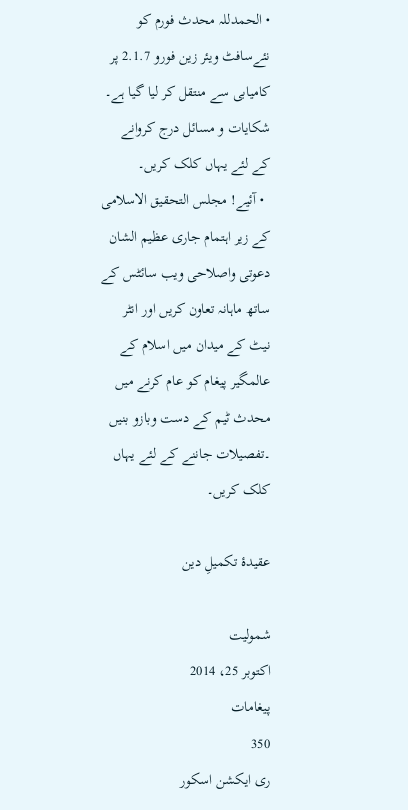• الحمدللہ محدث فورم کو نئےسافٹ ویئر زین فورو 2.1.7 پر کامیابی سے منتقل کر لیا گیا ہے۔ شکایات و مسائل درج کروانے کے لئے یہاں کلک کریں۔
  • آئیے! مجلس التحقیق الاسلامی کے زیر اہتمام جاری عظیم الشان دعوتی واصلاحی ویب سائٹس کے ساتھ ماہانہ تعاون کریں اور انٹر نیٹ کے میدان میں اسلام کے عالمگیر پیغام کو عام کرنے میں محدث ٹیم کے دست وبازو بنیں ۔تفصیلات جاننے کے لئے یہاں کلک کریں۔

عقیدۂ تکمیلِ دین

شمولیت
اکتوبر 25، 2014
پیغامات
350
ری ایکشن اسکور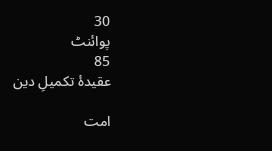30
پوائنٹ
85
عقیدۂ تکمیلِ دین

امت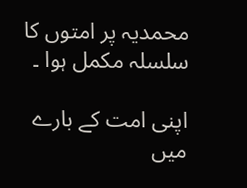محمدیہ پر امتوں کا سلسلہ مکمل ہوا ۔

اپنی امت کے بارے میں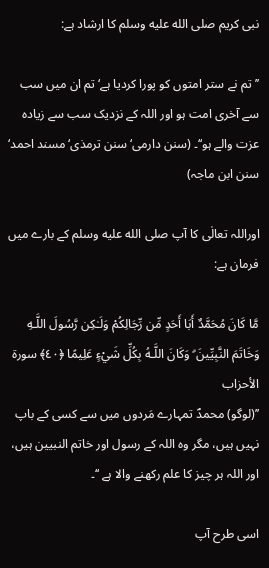نبی کریم صلى الله عليه وسلم کا ارشاد ہے:

’’ تم نے ستر امتوں کو پورا کردیا ہے‘ تم ان میں سب سے آخری امت ہو اور اللہ کے نزدیک سب سے زیادہ عزت والے ہو‘‘۔ (سنن دارمی‘ سنن ترمذی‘ مسند احمد‘ سنن ابن ماجہ)

اوراللہ تعالٰی کا آپ صلى الله عليه وسلم کے بارے میں فرمان ہے:

مَّا كَانَ مُحَمَّدٌ أَبَا أَحَدٍ مِّن رِّجَالِكُمْ وَلَـٰكِن رَّسُولَ اللَّـهِ وَخَاتَمَ النَّبِيِّينَ ۗ وَكَانَ اللَّـهُ بِكُلِّ شَيْءٍ عَلِيمًا ﴿٤٠﴾ سورة الأحزاب
’’(لوگو) محمدؐ تمہارے مَردوں میں سے کسی کے باپ نہیں ہیں، مگر وہ اللہ کے رسول اور خاتم النبیین ہیں، اور اللہ ہر چیز کا علم رکھنے والا ہے ‘‘۔

اسی طرح آپ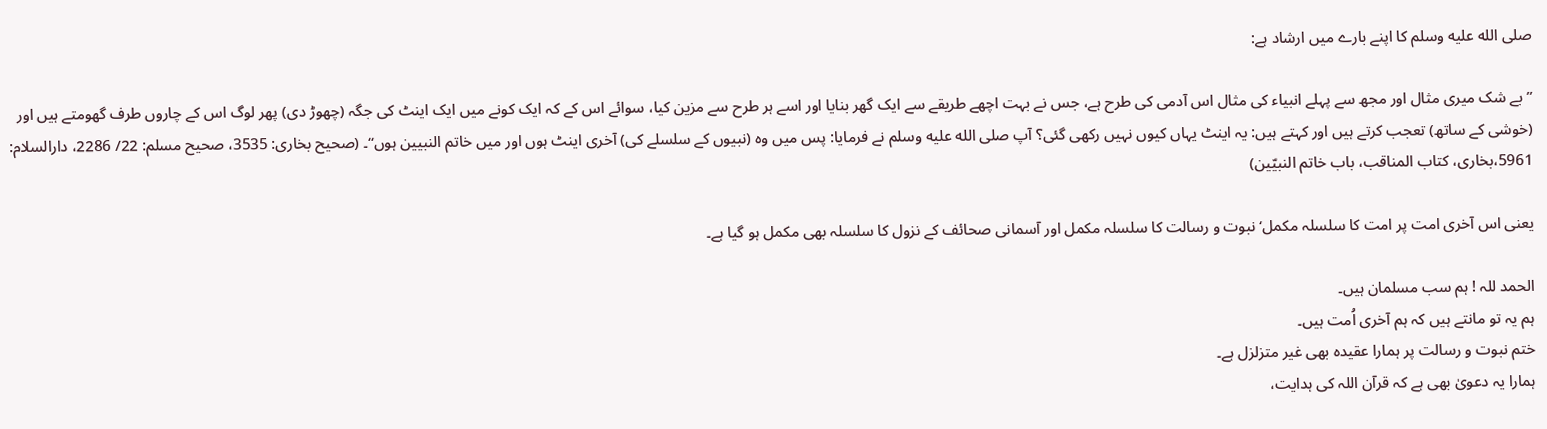صلى الله عليه وسلم کا اپنے بارے میں ارشاد ہے:

’’ بے شک میری مثال اور مجھ سے پہلے انبیاء کی مثال اس آدمی کی طرح ہے، جس نے بہت اچھے طریقے سے ایک گھر بنایا اور اسے ہر طرح سے مزین کیا، سوائے اس کے کہ ایک کونے میں ایک اینٹ کی جگہ (چھوڑ دی) پھر لوگ اس کے چاروں طرف گھومتے ہیں اور (خوشی کے ساتھ) تعجب کرتے ہیں اور کہتے ہیں: یہ اینٹ یہاں کیوں نہیں رکھی گئی؟ آپ صلى الله عليه وسلم نے فرمایا: پس میں وہ (نبیوں کے سلسلے کی) آخری اینٹ ہوں اور میں خاتم النبیین ہوں‘‘۔ (صحیح بخاری: 3535، صحیح مسلم: 22/ 2286، دارالسلام: 5961،بخاری، کتاب المناقب، باب خاتم النبیّین)

یعنی اس آخری امت پر امت کا سلسلہ مکمل‘ نبوت و رسالت کا سلسلہ مکمل اور آسمانی صحائف کے نزول کا سلسلہ بھی مکمل ہو گیا ہے۔

الحمد للہ ! ہم سب مسلمان ہیں۔
ہم یہ تو مانتے ہیں کہ ہم آخری اُمت ہیں۔
ختم نبوت و رسالت پر ہمارا عقیدہ بھی غیر متزلزل ہے۔
ہمارا یہ دعویٰ بھی ہے کہ قرآن اللہ کی ہدایت،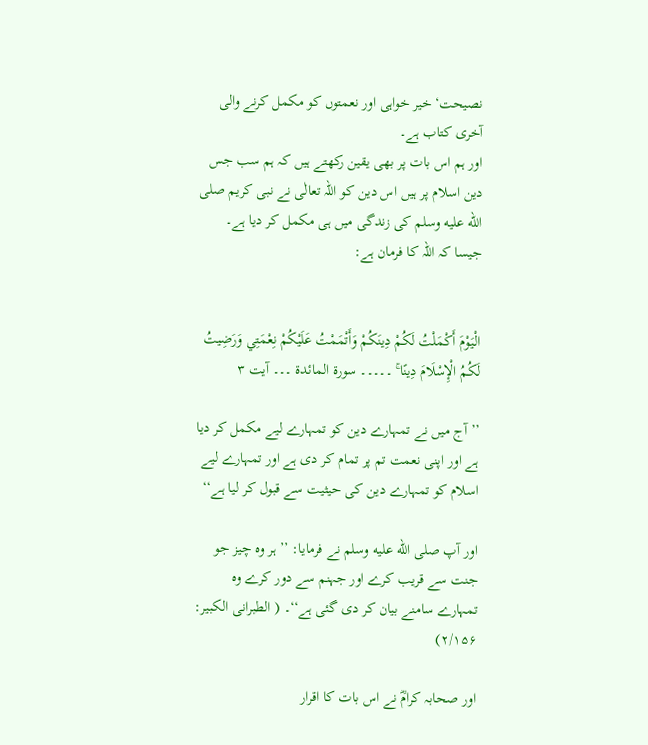نصیحت‘ خیر خواہی اور نعمتوں کو مکمل کرنے والی آخری کتاب ہے۔
اور ہم اس بات پر بھی یقین رکھتے ہیں کہ ہم سب جس دین اسلام پر ہیں اس دین کو اللہ تعالٰی نے نبی کریم صلى الله عليه وسلم کی زندگی میں ہی مکمل کر دیا ہے۔
جیسا کہ اللہ کا فرمان ہے:


الْيَوْمَ أَكْمَلْتُ لَكُمْ دِينَكُمْ وَأَتْمَمْتُ عَلَيْكُمْ نِعْمَتِي وَرَضِيتُ لَكُمُ الْإِسْلَامَ دِينًا ۚ ۔۔۔۔۔ سورة المائدة ۔۔۔ آیت ۳

’’آج میں نے تمہارے دین کو تمہارے لیے مکمل کر دیا ہے اور اپنی نعمت تم پر تمام کر دی ہے اور تمہارے لیے اسلام کو تمہارے دین کی حیثیت سے قبول کر لیا ہے‘‘

اور آپ صلى الله عليه وسلم نے فرمایا: ’’ ہر وہ چیز جو جنت سے قریب کرے اور جہنم سے دور کرے وہ تمہارے سامنے بیان کر دی گئی ہے‘‘۔ ( الطبرانی الکبیر: ۲/۱۵۶)

اور صحابہ کرامؓ نے اس بات کا اقرار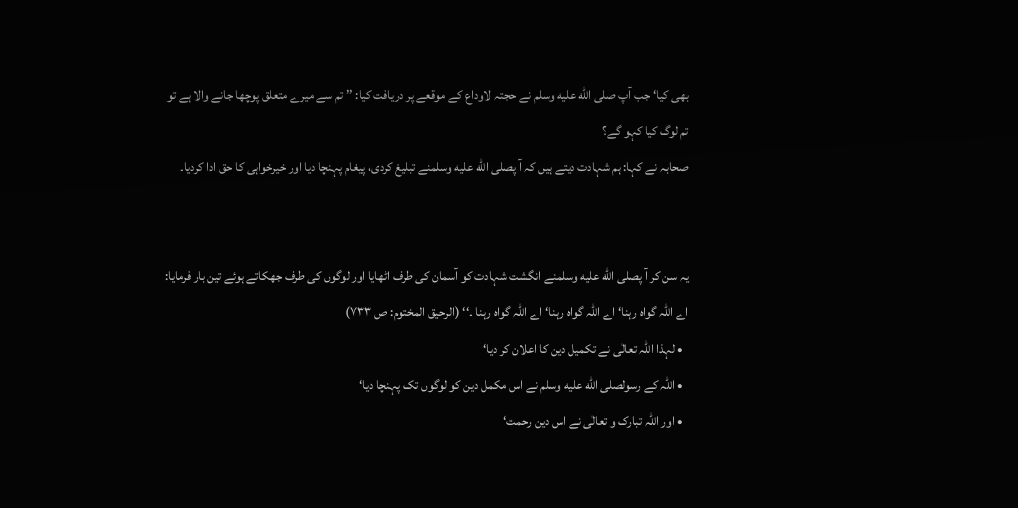بھی کیا‘ جب آپ صلى الله عليه وسلم نے حجتہ لاوداع کے موقعے پر دریافت کیا: ’’ تم سے میرے متعلق پوچھا جانے والا ہے تو تم لوگ کیا کہو گے؟
صحابہ نے کہا: ہم شہادت دیتے ہیں کہ آ پصلى الله عليه وسلمنے تبلیغ کردی، پیغام پہنچا دیا اور خیرخواہی کا حق ادا کردیا۔


یہ سن کر آ پصلى الله عليه وسلمنے انگشت شہادت کو آسمان کی طرف اٹھایا اور لوگوں کی طرف جھکاتے ہوئے تین بار فرمایا: اے اللہ گواہ رہنا‘ اے اللہ گواہ رہنا‘ اے اللہ گواہ رہنا ۔‘‘ (الرحیق المختوم: ص ۷۳۳)
  • لہذا اللہ تعالٰی نے تکمیل دین کا اعلان کر دیا‘
  • اللہ کے رسولصلى الله عليه وسلم نے اس مکمل دین کو لوگوں تک پہنچا دیا‘
  • اور اللہ تبارک و تعالٰی نے اس دین رحمت‘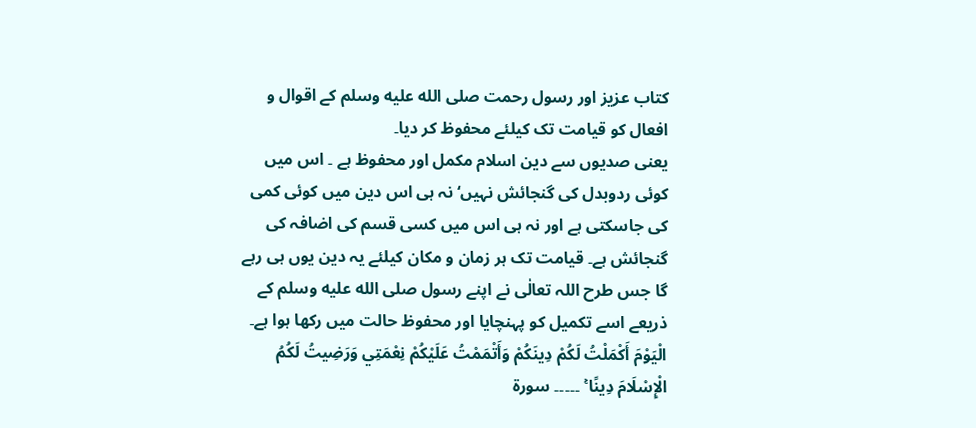کتاب عزیز اور رسول رحمت صلى الله عليه وسلم کے اقوال و افعال کو قیامت تک کیلئے محفوظ کر دیا۔
یعنی صدیوں سے دین اسلام مکمل اور محفوظ ہے ۔ اس میں کوئی ردوبدل کی گنجائش نہیں‘ نہ ہی اس دین میں کوئی کمی کی جاسکتی ہے اور نہ ہی اس میں کسی قسم کی اضافہ کی گنجائش ہے۔ قیامت تک ہر زمان و مکان کیلئے یہ دین یوں ہی رہے گا جس طرح اللہ تعالٰی نے اپنے رسول صلى الله عليه وسلم کے ذریعے اسے تکمیل کو پہنچایا اور محفوظ حالت میں رکھا ہوا ہے۔ الْيَوْمَ أَكْمَلْتُ لَكُمْ دِينَكُمْ وَأَتْمَمْتُ عَلَيْكُمْ نِعْمَتِي وَرَضِيتُ لَكُمُ الْإِسْلَامَ دِينًا ۚ ۔۔۔۔۔ سورة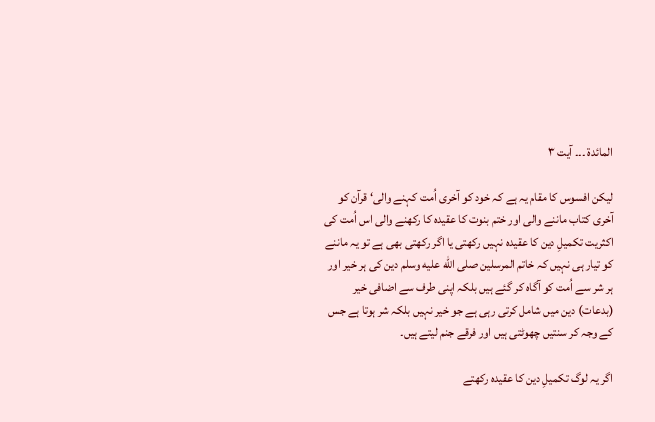المائدة ۔۔۔ آیت ۳

لیکن افسوس کا مقام یہ ہے کہ خود کو آخری اُمت کہنے والی‘ قرآن کو آخری کتاب ماننے والی اور ختم بنوت کا عقیدہ کا رکھنے والی اس اُمت کی اکثریت تکمیلِ دین کا عقیدہ نہیں رکھتی یا اگر رکھتی بھی ہے تو یہ ماننے کو تیار ہی نہیں کہ خاتم المرسلین صلى الله عليه وسلم دین کی ہر خیر اور ہر شر سے اُمت کو آگاہ کر گئے ہیں بلکہ اپنی طرف سے اضافی خیر (بدعات) دین میں شامل کرتی رہی ہے جو خیر نہیں بلکہ شر ہوتا ہے جس کے وجہ کر سنتیں چھوٹتی ہیں اور فرقے جنم لیتے ہیں۔

اگر یہ لوگ تکمیلِ دین کا عقیدہ رکھتے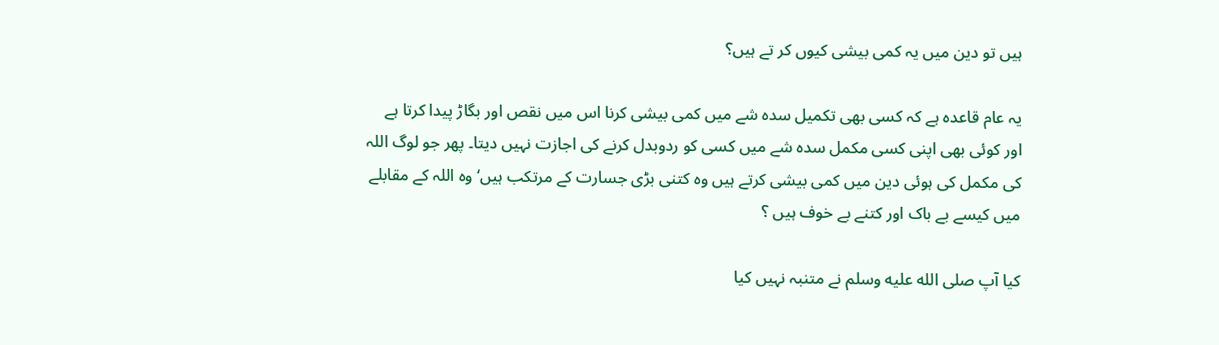ہیں تو دین میں یہ کمی بیشی کیوں کر تے ہیں؟

یہ عام قاعدہ ہے کہ کسی بھی تکمیل سدہ شے میں کمی بیشی کرنا اس میں نقص اور بگاڑ پیدا کرتا ہے اور کوئی بھی اپنی کسی مکمل سدہ شے میں کسی کو ردوبدل کرنے کی اجازت نہیں دیتا۔ پھر جو لوگ اللہ کی مکمل کی ہوئی دین میں کمی بیشی کرتے ہیں وہ کتنی بڑی جسارت کے مرتکب ہیں‘ وہ اللہ کے مقابلے میں کیسے بے باک اور کتنے بے خوف ہیں ؟

کیا آپ صلى الله عليه وسلم نے متنبہ نہیں کیا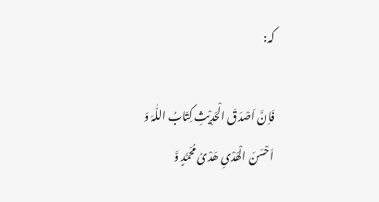کہ:

فَاِنَّ اَصْدَقَ الْحَدِیْثِ کِتَابُ اللّٰہَ وَ اَحْسَنَ الْھَدْیِ ھَدْیُ مُحَمَّدٍ وَّ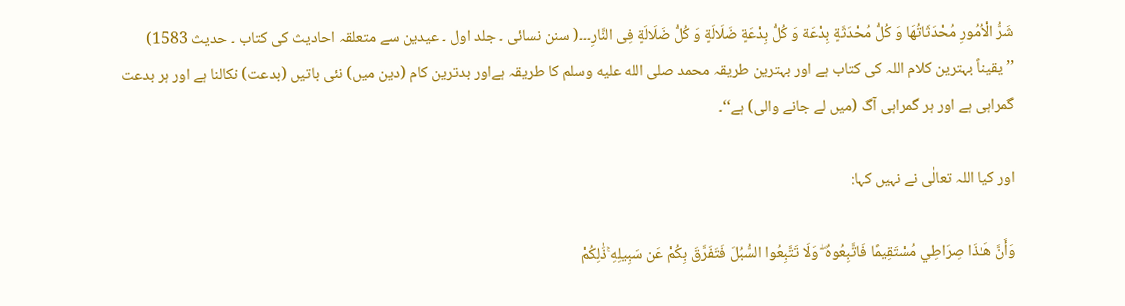شَرُّ الْاُمُورِ مُحْدَثَاتُھَا وَ کُلُّ مُحْدَثَةٍ بِدْعَة وَ کُلُّ بِدْعَةٍ ضَلَالَةٍ وَ کُلُّ ضَلَالَةٍ فِی النَّارِ۔۔۔( سنن نسائی ۔ جلد اول ۔ عیدین سے متعلقہ احادیث کی کتاب ۔ حدیث 1583)
’’ یقیناً بہترین کلام اللہ کی کتاب ہے اور بہترین طریقہ محمد صلى الله عليه وسلم کا طریقہ ہےاور بدترین کام (دین میں) نئی باتیں (بدعت) نکالنا ہے اور ہر بدعت گمراہی ہے اور ہر گمراہی آگ (میں لے جانے والی) ہے‘‘۔

اور کیا اللہ تعالٰی نے نہیں کہا:

وَأَنَّ هَـٰذَا صِرَاطِي مُسْتَقِيمًا فَاتَّبِعُوهُ ۖ وَلَا تَتَّبِعُوا السُّبُلَ فَتَفَرَّقَ بِكُمْ عَن سَبِيلِهِ ۚذَٰلِكُمْ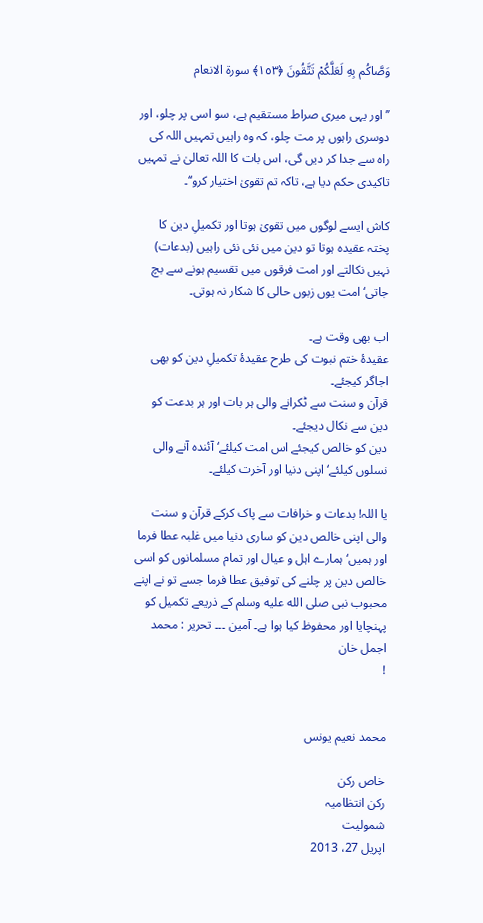وَصَّاكُم بِهِ لَعَلَّكُمْ تَتَّقُونَ ﴿١٥٣﴾ سورۃ الانعام

’’ اور یہی میری صراط مستقیم ہے، سو اسی پر چلو، اور دوسری راہوں پر مت چلو، کہ وہ راہیں تمہیں اللہ کی راہ سے جدا کر دیں گی، اس بات کا اللہ تعالیٰ نے تمہیں تاکیدی حکم دیا ہے، تاکہ تم تقویٰ اختیار کرو‘‘۔

کاش ایسے لوگوں میں تقویٰ ہوتا اور تکمیلِ دین کا پختہ عقیدہ ہوتا تو دین میں نئی نئی راہیں (بدعات) نہیں نکالتے اور امت فرقوں میں تقسیم ہونے سے بچ جاتی‘ امت یوں زبوں حالی کا شکار نہ ہوتی۔

اب بھی وقت ہے۔
عقیدۂ ختم نبوت کی طرح عقیدۂ تکمیلِ دین کو بھی اجاگر کیجئے۔
قرآن و سنت سے ٹکرانے والی ہر بات اور ہر بدعت کو دین سے نکال دیجئے۔
دین کو خالص کیجئے اس امت کیلئے‘ آئندہ آنے والی نسلوں کیلئے‘ اپنی دنیا اور آخرت کیلئے۔

یا اللہ! بدعات و خرافات سے پاک کرکے قرآن و سنت والی اپنی خالص دین کو ساری دنیا میں غلبہ عطا فرما اور ہمیں‘ ہمارے اہل و عیال اور تمام مسلمانوں کو اسی خالص دین پر چلنے کی توفیق عطا فرما جسے تو نے اپنے محبوب نبی صلى الله عليه وسلم کے ذریعے تکمیل کو پہنچایا اور محفوظ کیا ہوا ہے۔ آمین ۔۔۔ تحریر : محمد اجمل خان
!


محمد نعیم یونس

خاص رکن
رکن انتظامیہ
شمولیت
اپریل 27، 2013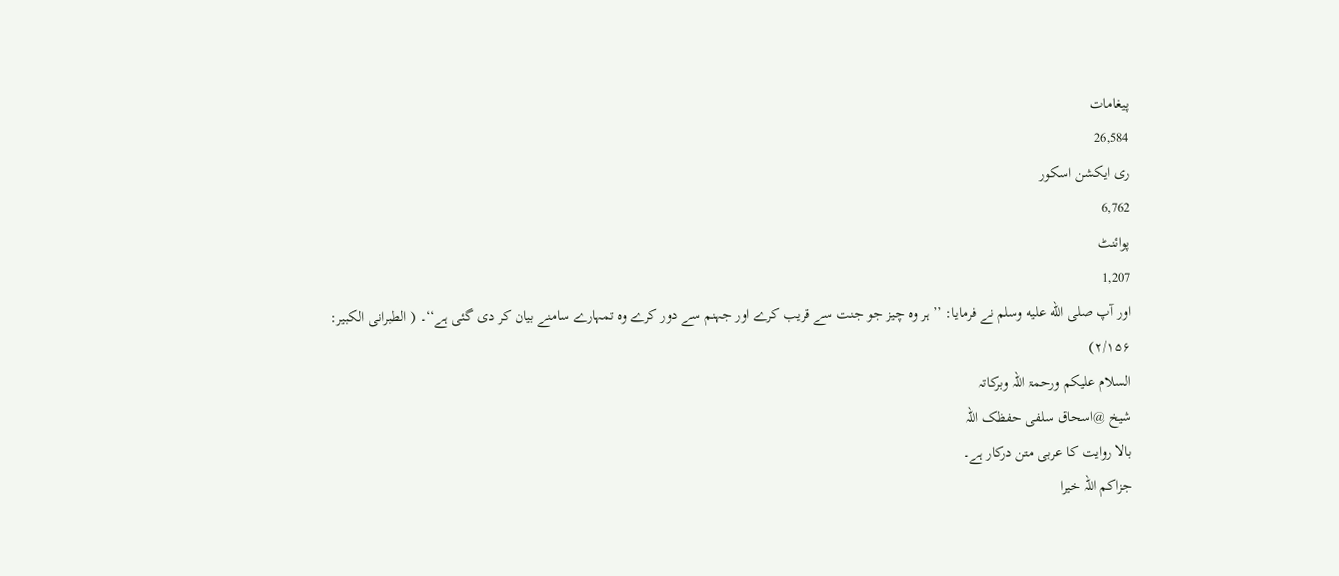پیغامات
26,584
ری ایکشن اسکور
6,762
پوائنٹ
1,207
اور آپ صلى الله عليه وسلم نے فرمایا: ’’ ہر وہ چیز جو جنت سے قریب کرے اور جہنم سے دور کرے وہ تمہارے سامنے بیان کر دی گئی ہے‘‘۔ ( الطبرانی الکبیر: ۲/۱۵۶)
السلام علیکم ورحمۃ اللہ وبرکاتہ
شیخ @اسحاق سلفی حفظک اللہ
بالا روایت کا عربی متن درکار ہے۔
جزاکم اللہ خیرا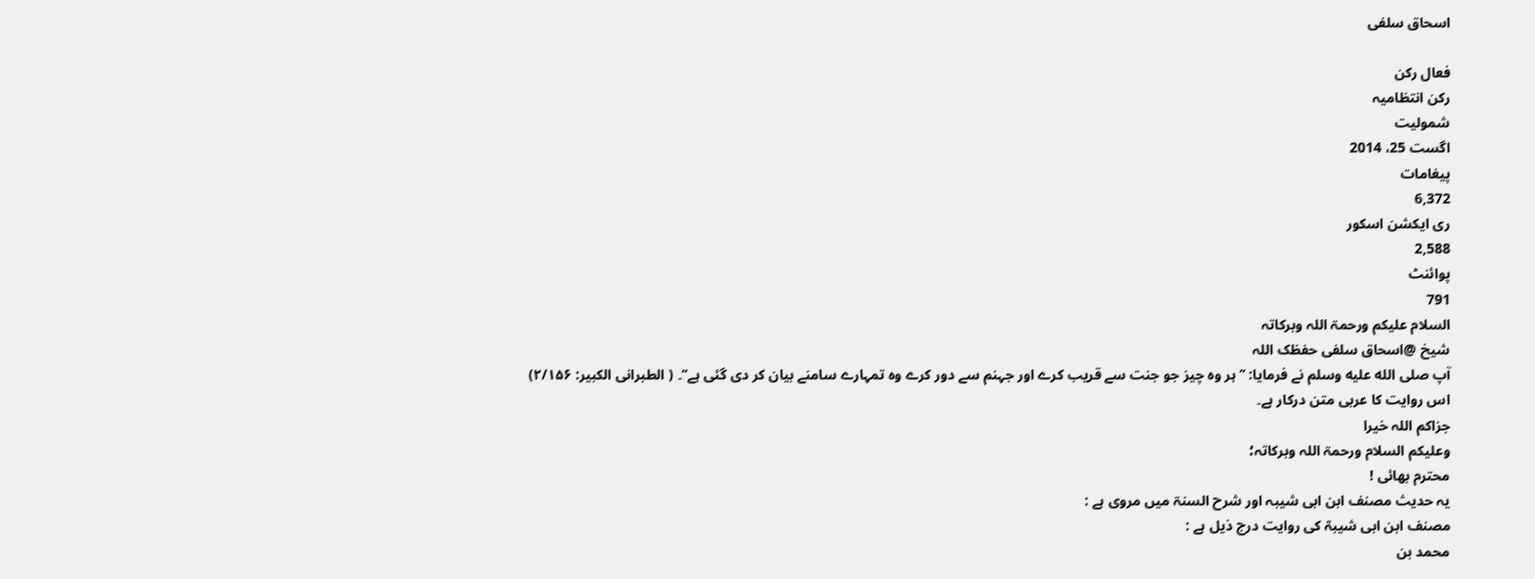اسحاق سلفی

فعال رکن
رکن انتظامیہ
شمولیت
اگست 25، 2014
پیغامات
6,372
ری ایکشن اسکور
2,588
پوائنٹ
791
السلام علیکم ورحمۃ اللہ وبرکاتہ
شیخ @اسحاق سلفی حفظک اللہ
آپ صلى الله عليه وسلم نے فرمایا: ’’ ہر وہ چیز جو جنت سے قریب کرے اور جہنم سے دور کرے وہ تمہارے سامنے بیان کر دی گئی ہے‘‘۔ ( الطبرانی الکبیر: ۲/۱۵۶)
اس روایت کا عربی متن درکار ہے۔
جزاکم اللہ خیرا
وعلیکم السلام ورحمۃ اللہ وبرکاتہ؛
محترم بھائی !
یہ حدیث مصنف ابن ابی شیبہ اور شرح السنۃ میں مروی ہے :
مصنف ابن ابی شیبہؒ کی روایت درج ذیل ہے :
محمد بن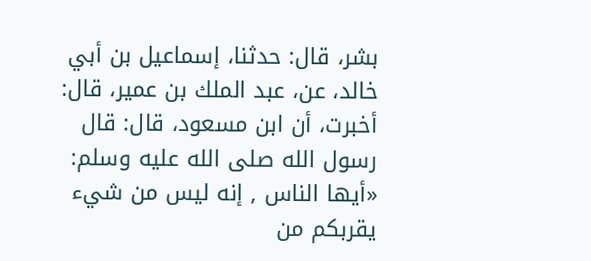بشر، قال: حدثنا، إسماعيل بن أبي خالد، عن، عبد الملك بن عمير، قال: أخبرت، أن ابن مسعود، قال: قال رسول الله صلى الله عليه وسلم: «أيها الناس , إنه ليس من شيء يقربكم من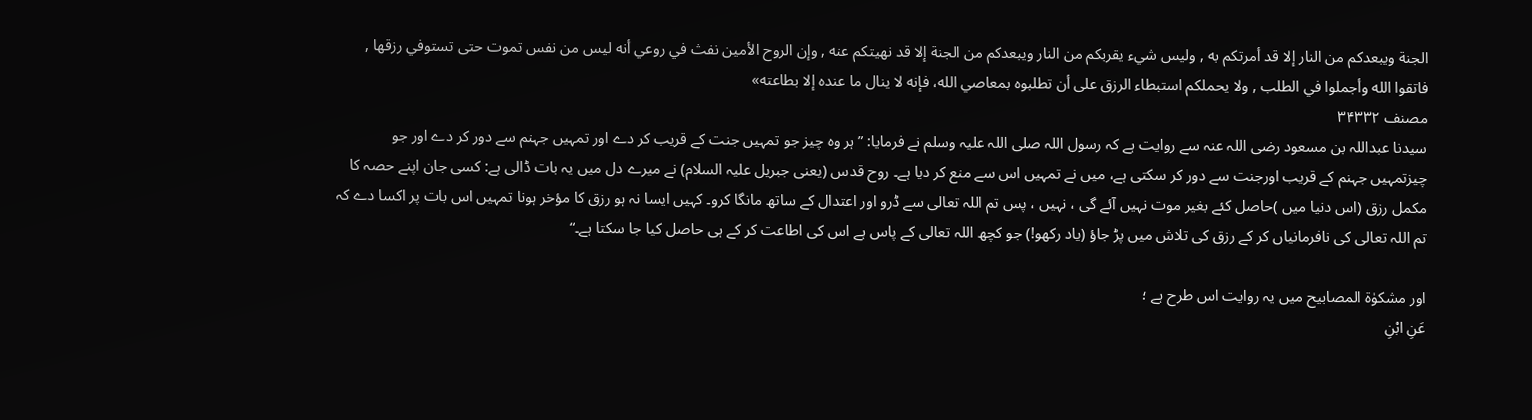الجنة ويبعدكم من النار إلا قد أمرتكم به , وليس شيء يقربكم من النار ويبعدكم من الجنة إلا قد نهيتكم عنه , وإن الروح الأمين نفث في روعي أنه ليس من نفس تموت حتى تستوفي رزقها , فاتقوا الله وأجملوا في الطلب , ولا يحملكم استبطاء الرزق على أن تطلبوه بمعاصي الله، فإنه لا ينال ما عنده إلا بطاعته»
مصنف ۳۴۳۳۲
سیدنا عبداللہ بن مسعود رضی اللہ عنہ سے روایت ہے کہ رسول اللہ صلی اللہ علیہ وسلم نے فرمایا: ”ہر وہ چیز جو تمہیں جنت کے قریب کر دے اور تمہیں جہنم سے دور کر دے اور جو چیزتمہیں جہنم کے قریب اورجنت سے دور کر سکتی ہے، میں نے تمہیں اس سے منع کر دیا ہے۔ روح قدس (یعنی جبریل علیہ السلام) نے میرے دل میں یہ بات ڈالی ہے: کسی جان اپنے حصہ کا مکمل رزق (اس دنیا میں )حاصل کئے بغیر موت نہیں آئے گی ، نہیں ، پس تم اللہ تعالی سے ڈرو اور اعتدال کے ساتھ مانگا کرو۔ کہیں ایسا نہ ہو رزق کا مؤخر ہونا تمہیں اس بات پر اکسا دے کہ تم اللہ تعالی کی نافرمانیاں کر کے رزق کی تلاش میں پڑ جاؤ (یاد رکھو!) جو کچھ اللہ تعالی کے پاس ہے اس کی اطاعت کر کے ہی حاصل کیا جا سکتا ہے۔“

اور مشکوٰۃ المصابیح میں یہ روایت اس طرح ہے ؛
عَنِ ابْنِ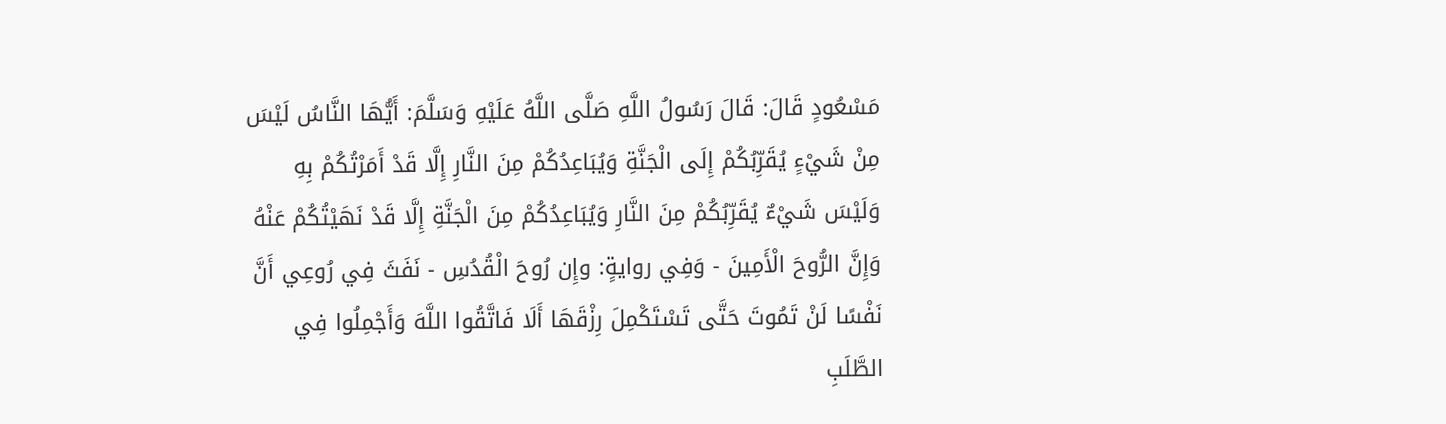مَسْعُودٍ قَالَ: قَالَ رَسُولُ اللَّهِ صَلَّى اللَّهُ عَلَيْهِ وَسَلَّمَ: أَيُّهَا النَّاسُ لَيْسَ مِنْ شَيْءٍ يُقَرِّبُكُمْ إِلَى الْجَنَّةِ وَيُبَاعِدُكُمْ مِنَ النَّارِ إِلَّا قَدْ أَمَرْتُكُمْ بِهِ وَلَيْسَ شَيْءٌ يُقَرِّبُكُمْ مِنَ النَّارِ وَيُبَاعِدُكُمْ مِنَ الْجَنَّةِ إِلَّا قَدْ نَهَيْتُكُمْ عَنْهُ وَإِنَّ الرُّوحَ الْأَمِينَ - وَفِي روايةٍ: وإِن رُوحَ الْقُدُسِ - نَفَثَ فِي رُوعِي أَنَّ نَفْسًا لَنْ تَمُوتَ حَتَّى تَسْتَكْمِلَ رِزْقَهَا أَلَا فَاتَّقُوا اللَّهَ وَأَجْمِلُوا فِي الطَّلَبِ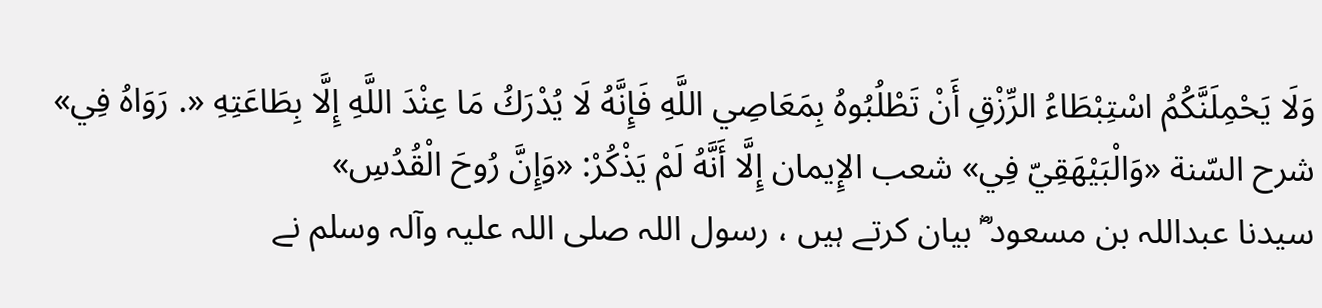وَلَا يَحْمِلَنَّكُمُ اسْتِبْطَاءُ الرِّزْقِ أَنْ تَطْلُبُوهُ بِمَعَاصِي اللَّهِ فَإِنَّهُ لَا يُدْرَكُ مَا عِنْدَ اللَّهِ إِلَّا بِطَاعَتِهِ «. رَوَاهُ فِي» شرح السّنة «وَالْبَيْهَقِيّ فِي» شعب الإِيمان إِلَّا أَنَّهُ لَمْ يَذْكُرْ: «وَإِنَّ رُوحَ الْقُدُسِ»
سیدنا عبداللہ بن مسعود ؓ بیان کرتے ہیں ، رسول اللہ صلی ‌اللہ ‌علیہ ‌وآلہ ‌وسلم نے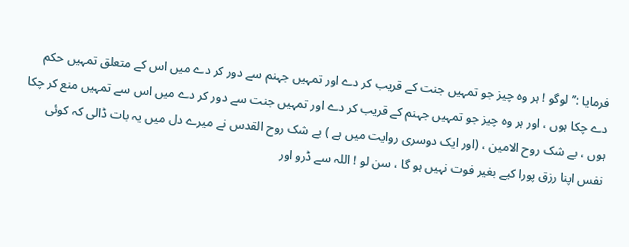فرمایا :’’ لوگو ! ہر وہ چیز جو تمہیں جنت کے قریب کر دے اور تمہیں جہنم سے دور کر دے میں اس کے متعلق تمہیں حکم دے چکا ہوں ، اور ہر وہ چیز جو تمہیں جہنم کے قریب کر دے اور تمہیں جنت سے دور کر دے میں اس سے تمہیں منع کر چکا ہوں ، بے شک روح الامین ، (اور ایک دوسری روایت میں ہے ) بے شک روح القدس نے میرے دل میں یہ بات ڈالی کہ کوئی نفس اپنا رزق پورا کیے بغیر فوت نہیں ہو گا ، سن لو ! اللہ سے ڈرو اور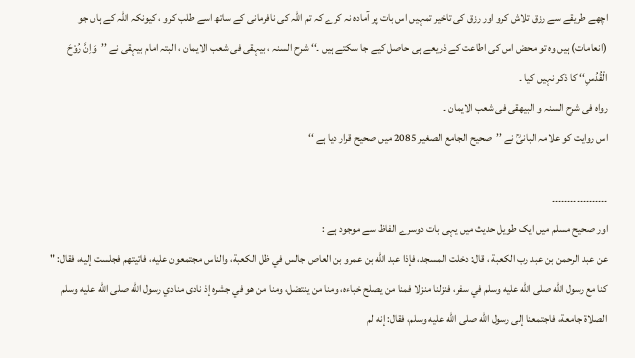اچھے طریقے سے رزق تلاش کرو اور رزق کی تاخیر تمہیں اس بات پر آمادہ نہ کرے کہ تم اللہ کی نافرمانی کے ساتھ اسے طلب کرو ، کیونکہ اللہ کے ہاں جو (انعامات) ہیں وہ تو محض اس کی اطاعت کے ذریعے ہی حاصل کیے جا سکتے ہیں ۔‘‘ شرح السنہ ، بیہقی فی شعب الایمان ، البتہ امام بیہقی نے ’’وَاِنَّ رُوْحَ الْقُدُسِ‘‘ کا ذکر نہیں کیا ۔
رواہ فی شرح السنہ و البیھقی فی شعب الایمان ۔
اس روایت کو علامہ البانیؒ نے ’’صحيح الجامع الصغیر 2085 میں صحیح قرار دیا ہے ‘‘

۔۔۔۔۔۔۔۔۔۔۔۔۔۔۔۔۔۔
اور صحیح مسلم میں ایک طویل حدیث میں یہی بات دوسرے الفاظ سے موجود ہے :
عن عبد الرحمن بن عبد رب الكعبة ، قال: دخلت المسجد، فإذا عبد الله بن عمرو بن العاص جالس في ظل الكعبة، والناس مجتمعون عليه، فاتيتهم فجلست إليه، فقال: " كنا مع رسول الله صلى الله عليه وسلم في سفر، فنزلنا منزلا فمنا من يصلح خباءه، ومنا من ينتضل، ومنا من هو في جشره إذ نادى منادي رسول الله صلى الله عليه وسلم الصلاة جامعة، فاجتمعنا إلى رسول الله صلى الله عليه وسلم، فقال: إنه لم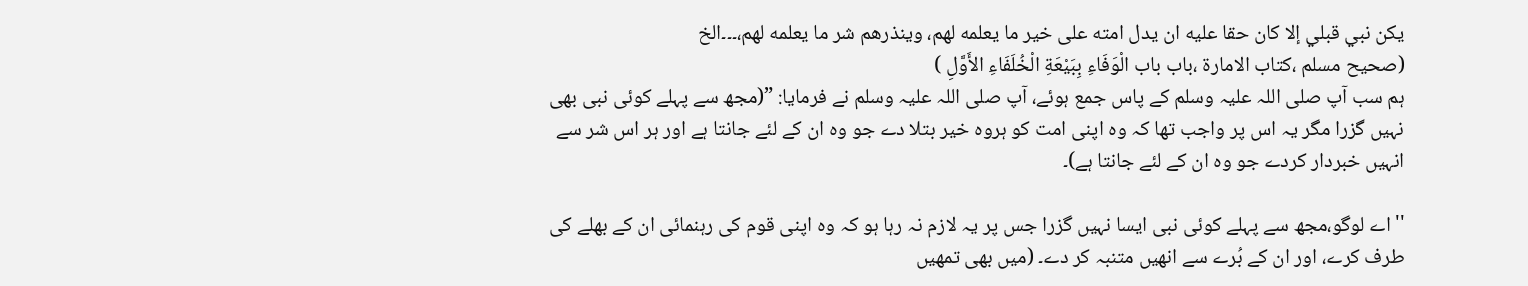يكن نبي قبلي إلا كان حقا عليه ان يدل امته على خير ما يعلمه لهم، وينذرهم شر ما يعلمه لهم،۔۔۔الخ
(صحیح مسلم ،کتاب الامارۃ ،باب باب الْوَفَاءِ بِبَيْعَةِ الْخُلَفَاءِ الأَوَّلِ )
ہم سب آپ صلی اللہ علیہ وسلم کے پاس جمع ہوئے، آپ صلی اللہ علیہ وسلم نے فرمایا: ”(مجھ سے پہلے کوئی نبی بھی نہیں گزرا مگر یہ اس پر واجب تھا کہ وہ اپنی امت کو ہروہ خیر بتلا دے جو وہ ان کے لئے جانتا ہے اور ہر اس شر سے انہیں خبردار کردے جو وہ ان کے لئے جانتا ہے)۔

''اے لوگو،مجھ سے پہلے کوئی نبی ایسا نہیں گزرا جس پر یہ لازم نہ رہا ہو کہ وہ اپنی قوم کی رہنمائی ان کے بھلے کی طرف کرے، اور ان کے بُرے سے انھیں متنبہ کر دے۔ (میں بھی تمھیں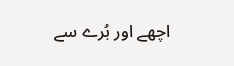اچھے اور بُرے سے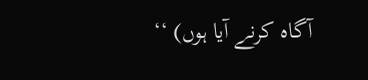آگاہ کرنے آیا ہوں) ‘‘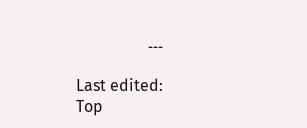۔۔۔

Last edited:
Top